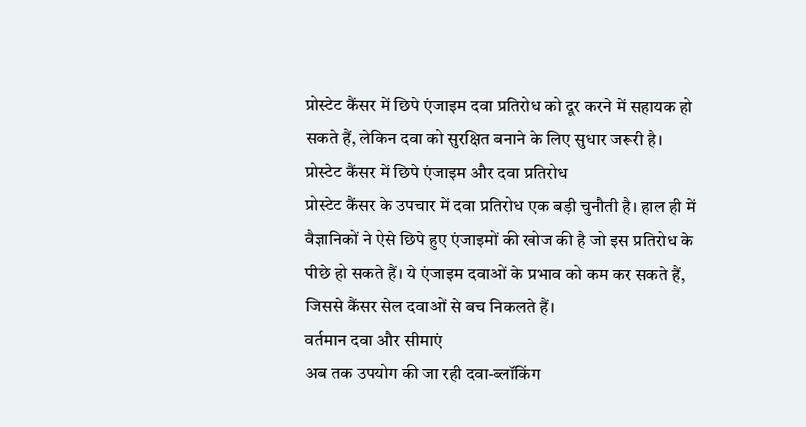प्रोस्टेट कैंसर में छिपे एंजाइम दवा प्रतिरोध को दूर करने में सहायक हो सकते हैं, लेकिन दवा को सुरक्षित बनाने के लिए सुधार जरूरी है।
प्रोस्टेट कैंसर में छिपे एंजाइम और दवा प्रतिरोध
प्रोस्टेट कैंसर के उपचार में दवा प्रतिरोध एक बड़ी चुनौती है। हाल ही में वैज्ञानिकों ने ऐसे छिपे हुए एंजाइमों की खोज की है जो इस प्रतिरोध के पीछे हो सकते हैं। ये एंजाइम दवाओं के प्रभाव को कम कर सकते हैं, जिससे कैंसर सेल दवाओं से बच निकलते हैं।
वर्तमान दवा और सीमाएं
अब तक उपयोग की जा रही दवा-ब्लॉकिंग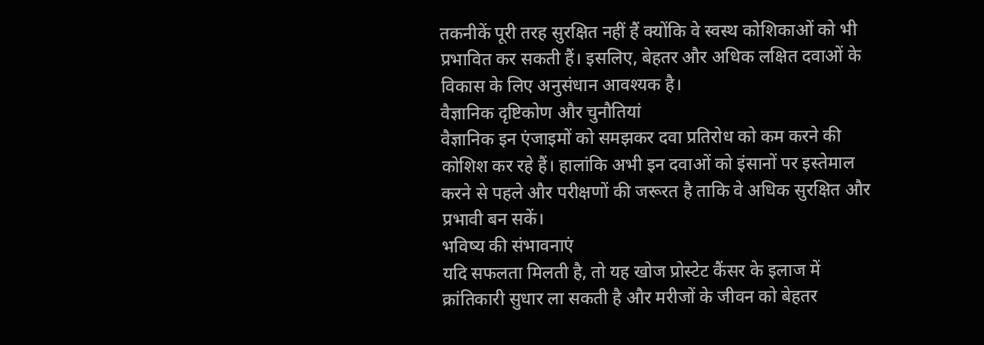तकनीकें पूरी तरह सुरक्षित नहीं हैं क्योंकि वे स्वस्थ कोशिकाओं को भी प्रभावित कर सकती हैं। इसलिए, बेहतर और अधिक लक्षित दवाओं के विकास के लिए अनुसंधान आवश्यक है।
वैज्ञानिक दृष्टिकोण और चुनौतियां
वैज्ञानिक इन एंजाइमों को समझकर दवा प्रतिरोध को कम करने की कोशिश कर रहे हैं। हालांकि अभी इन दवाओं को इंसानों पर इस्तेमाल करने से पहले और परीक्षणों की जरूरत है ताकि वे अधिक सुरक्षित और प्रभावी बन सकें।
भविष्य की संभावनाएं
यदि सफलता मिलती है, तो यह खोज प्रोस्टेट कैंसर के इलाज में क्रांतिकारी सुधार ला सकती है और मरीजों के जीवन को बेहतर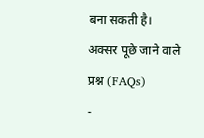बना सकती है।
अक्सर पूछे जाने वाले प्रश्न (FAQs)
-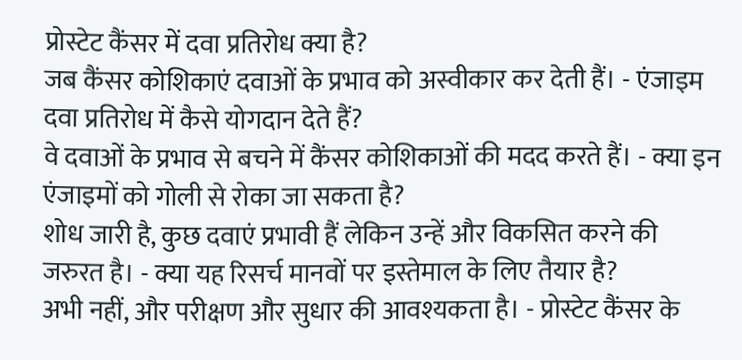प्रोस्टेट कैंसर में दवा प्रतिरोध क्या है?
जब कैंसर कोशिकाएं दवाओं के प्रभाव को अस्वीकार कर देती हैं। - एंजाइम दवा प्रतिरोध में कैसे योगदान देते हैं?
वे दवाओं के प्रभाव से बचने में कैंसर कोशिकाओं की मदद करते हैं। - क्या इन एंजाइमों को गोली से रोका जा सकता है?
शोध जारी है, कुछ दवाएं प्रभावी हैं लेकिन उन्हें और विकसित करने की जरुरत है। - क्या यह रिसर्च मानवों पर इस्तेमाल के लिए तैयार है?
अभी नहीं, और परीक्षण और सुधार की आवश्यकता है। - प्रोस्टेट कैंसर के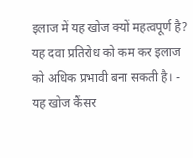इलाज में यह खोज क्यों महत्वपूर्ण है?
यह दवा प्रतिरोध को कम कर इलाज को अधिक प्रभावी बना सकती है। - यह खोज कैंसर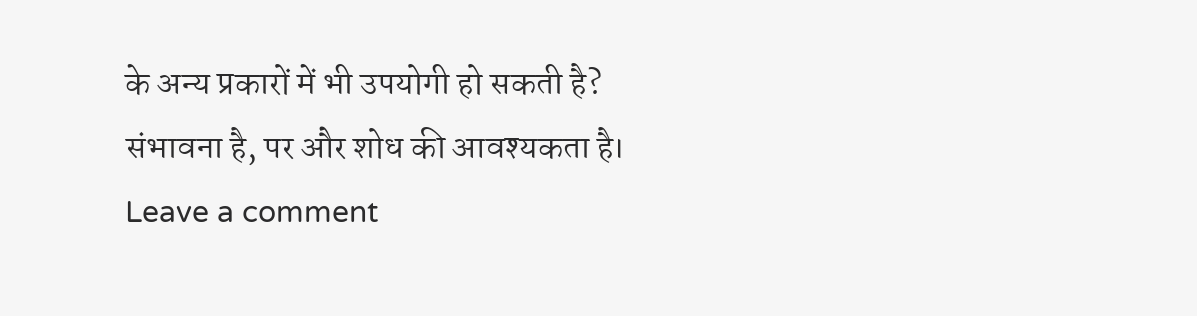के अन्य प्रकारों में भी उपयोगी हो सकती है?
संभावना है, पर और शोध की आवश्यकता है।
Leave a comment